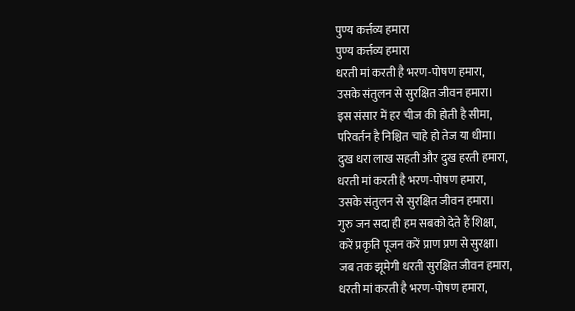पुण्य कर्त्तव्य हमारा
पुण्य कर्त्तव्य हमारा
धरती मां करती है भरण-पोषण हमारा,
उसके संतुलन से सुरक्षित जीवन हमारा।
इस संसार में हर चीज की होती है सीमा,
परिवर्तन है निश्चित चाहे हो तेज या धीमा।
दुख धरा लाख सहती और दुख हरती हमारा,
धरती मां करती है भरण-पोषण हमारा,
उसके संतुलन से सुरक्षित जीवन हमारा।
गुरु जन सदा ही हम सबको देते हैं शिक्षा,
करें प्रकृति पूजन करें प्राण प्रण से सुरक्षा।
जब तक झूमेगी धरती सुरक्षित जीवन हमारा,
धरती मां करती है भरण-पोषण हमारा,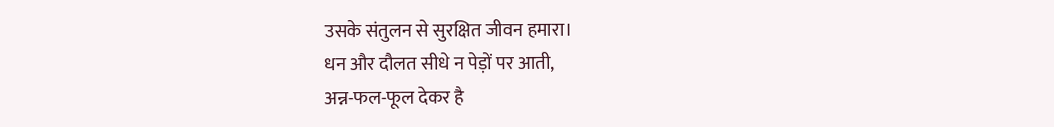उसके संतुलन से सुरक्षित जीवन हमारा।
धन और दौलत सीधे न पेड़ों पर आती,
अन्न-फल-फूल देकर है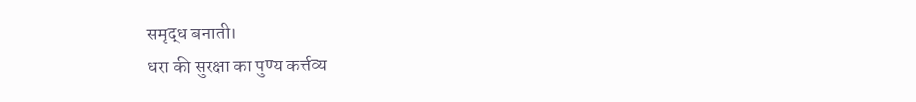समृद्ध बनाती।
धरा की सुरक्षा का पुण्य कर्त्तव्य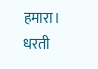हमारा।
धरती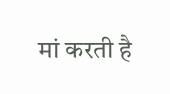मां करती है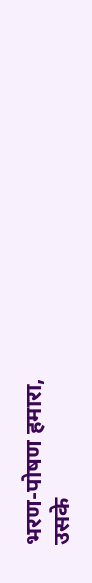भरण-पोषण हमारा,
उसके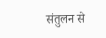संतुलन से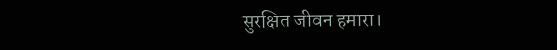सुरक्षित जीवन हमारा।